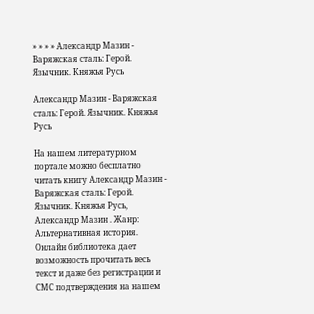» » » » Александр Мазин - Варяжская сталь: Герой. Язычник. Княжья Русь

Александр Мазин - Варяжская сталь: Герой. Язычник. Княжья Русь

На нашем литературном портале можно бесплатно читать книгу Александр Мазин - Варяжская сталь: Герой. Язычник. Княжья Русь, Александр Мазин . Жанр: Альтернативная история. Онлайн библиотека дает возможность прочитать весь текст и даже без регистрации и СМС подтверждения на нашем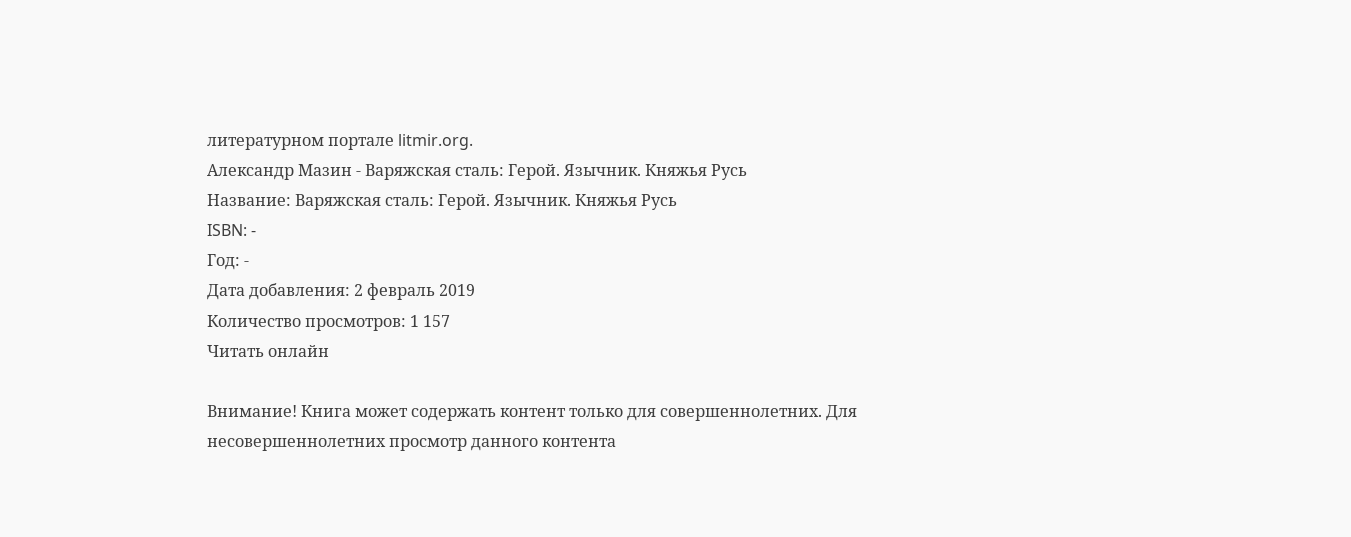литературном портале litmir.org.
Александр Мазин - Варяжская сталь: Герой. Язычник. Княжья Русь
Название: Варяжская сталь: Герой. Язычник. Княжья Русь
ISBN: -
Год: -
Дата добавления: 2 февраль 2019
Количество просмотров: 1 157
Читать онлайн

Внимание! Книга может содержать контент только для совершеннолетних. Для несовершеннолетних просмотр данного контента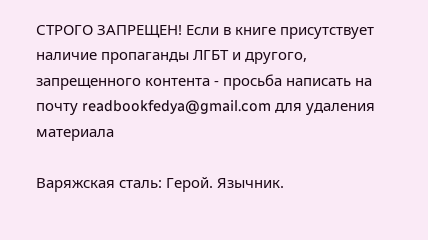СТРОГО ЗАПРЕЩЕН! Если в книге присутствует наличие пропаганды ЛГБТ и другого, запрещенного контента - просьба написать на почту readbookfedya@gmail.com для удаления материала

Варяжская сталь: Герой. Язычник.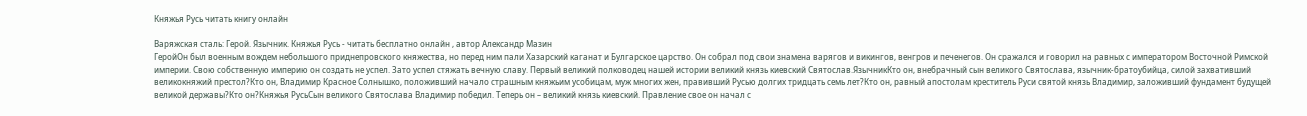Княжья Русь читать книгу онлайн

Варяжская сталь: Герой. Язычник. Княжья Русь - читать бесплатно онлайн , автор Александр Мазин
ГеройОн был военным вождем небольшого приднепровского княжества, но перед ним пали Хазарский каганат и Булгарское царство. Он собрал под свои знамена варягов и викингов, венгров и печенегов. Он сражался и говорил на равных с императором Восточной Римской империи. Свою собственную империю он создать не успел. Зато успел стяжать вечную славу. Первый великий полководец нашей истории великий князь киевский Святослав.ЯзычникКто он, внебрачный сын великого Святослава, язычник-братоубийца, силой захвативший великокняжий престол?Кто он, Владимир Красное Солнышко, положивший начало страшным княжьим усобицам, муж многих жен, правивший Русью долгих тридцать семь лет?Кто он, равный апостолам креститель Руси святой князь Владимир, заложивший фундамент будущей великой державы?Кто он?Княжья РусьСын великого Святослава Владимир победил. Теперь он – великий князь киевский. Правление свое он начал с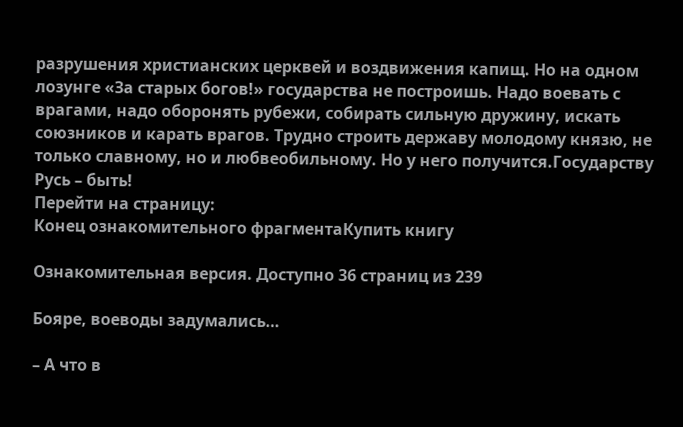разрушения христианских церквей и воздвижения капищ. Но на одном лозунге «За старых богов!» государства не построишь. Надо воевать с врагами, надо оборонять рубежи, собирать сильную дружину, искать союзников и карать врагов. Трудно строить державу молодому князю, не только славному, но и любвеобильному. Но у него получится.Государству Русь – быть!
Перейти на страницу:
Конец ознакомительного фрагментаКупить книгу

Ознакомительная версия. Доступно 36 страниц из 239

Бояре, воеводы задумались…

– А что в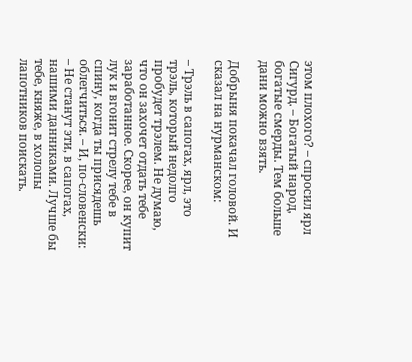этом плохого? – спросил ярл Сигурд. – Богатый народ, богатые смерды. Тем больше дани можно взять.

Добрыня покачал головой. И сказал на нурманском:

– Трэль в сапогах, ярл, это трэль, который недолго пробудет трэлем. Не думаю, что он захочет отдать тебе заработанное. Скорее, он купит лук и вгонит стрелу тебе в спину, когда ты присядешь облегчиться. – И, по-словенски: – Не станут эти, в сапогах, нашими данниками. Лучше бы тебе, княже, в холопы лапотников поискать.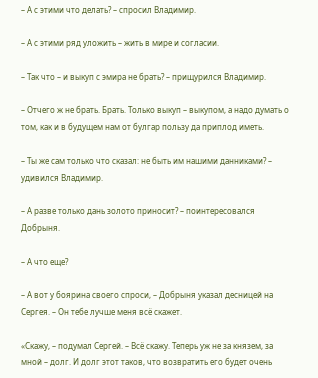– А с этими что делать? – спросил Владимир.

– А с этими ряд уложить – жить в мире и согласии.

– Так что – и выкуп с эмира не брать? – прищурился Владимир.

– Отчего ж не брать. Брать. Только выкуп – выкупом, а надо думать о том, как и в будущем нам от булгар пользу да приплод иметь.

– Ты же сам только что сказал: не быть им нашими данниками? – удивился Владимир.

– А разве только дань золото приносит? – поинтересовался Добрыня.

– А что еще?

– А вот у боярина своего спроси, – Добрыня указал десницей на Сергея. – Он тебе лучше меня всё скажет.

«Скажу, – подумал Сергей. – Всё скажу. Теперь уж не за князем, за мной – долг. И долг этот таков, что возвратить его будет очень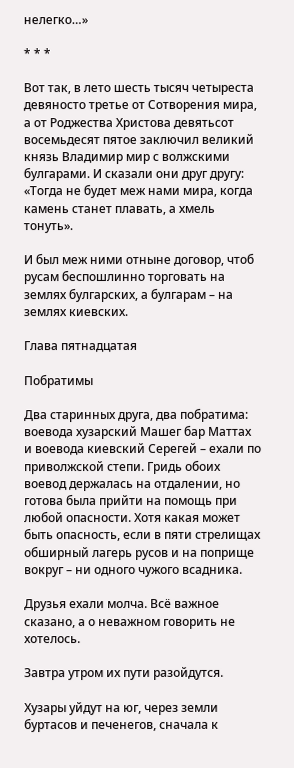нелегко…»

* * *

Вот так, в лето шесть тысяч четыреста девяносто третье от Сотворения мира, а от Роджества Христова девятьсот восемьдесят пятое заключил великий князь Владимир мир с волжскими булгарами. И сказали они друг другу: «Тогда не будет меж нами мира, когда камень станет плавать, а хмель тонуть».

И был меж ними отныне договор, чтоб русам беспошлинно торговать на землях булгарских, а булгарам – на землях киевских.

Глава пятнадцатая

Побратимы

Два старинных друга, два побратима: воевода хузарский Машег бар Маттах и воевода киевский Серегей – ехали по приволжской степи. Гридь обоих воевод держалась на отдалении, но готова была прийти на помощь при любой опасности. Хотя какая может быть опасность, если в пяти стрелищах обширный лагерь русов и на поприще вокруг – ни одного чужого всадника.

Друзья ехали молча. Всё важное сказано, а о неважном говорить не хотелось.

Завтра утром их пути разойдутся.

Хузары уйдут на юг, через земли буртасов и печенегов, сначала к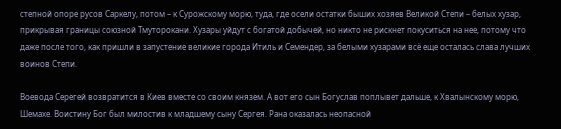степной опоре русов Саркелу, потом – к Сурожскому морю, туда, где осели остатки быших хозяев Великой Степи – белых хузар, прикрывая границы союзной Тмуторокани. Хузары уйдут с богатой добычей, но никто не рискнет покуситься на нее, потому что даже после того, как пришли в запустение великие города Итиль и Семендер, за белыми хузарами всё еще осталась слава лучших воинов Степи.

Воевода Серегей возвратится в Киев вместе со своим князем. А вот его сын Богуслав поплывет дальше, к Хвалынскому морю, Шемахе. Воистину Бог был милостив к младшему сыну Сергея. Рана оказалась неопасной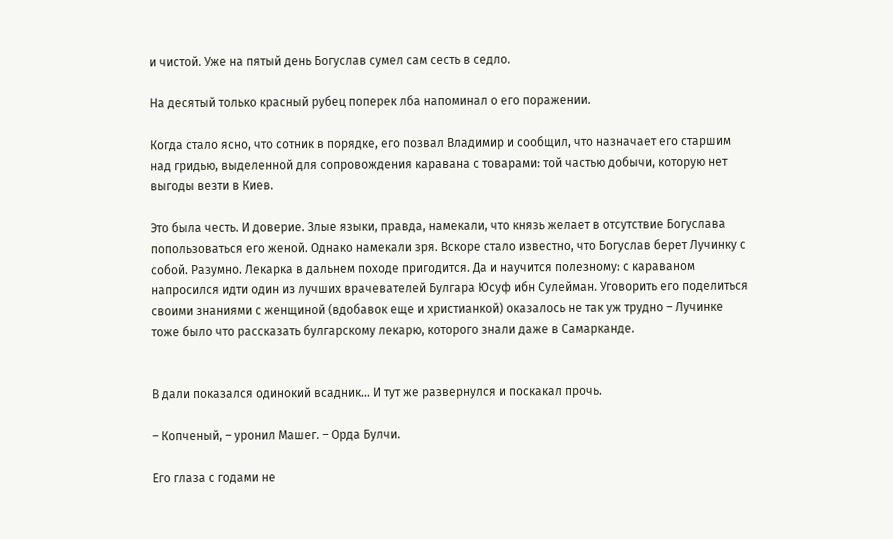и чистой. Уже на пятый день Богуслав сумел сам сесть в седло.

На десятый только красный рубец поперек лба напоминал о его поражении.

Когда стало ясно, что сотник в порядке, его позвал Владимир и сообщил, что назначает его старшим над гридью, выделенной для сопровождения каравана с товарами: той частью добычи, которую нет выгоды везти в Киев.

Это была честь. И доверие. Злые языки, правда, намекали, что князь желает в отсутствие Богуслава попользоваться его женой. Однако намекали зря. Вскоре стало известно, что Богуслав берет Лучинку с собой. Разумно. Лекарка в дальнем походе пригодится. Да и научится полезному: с караваном напросился идти один из лучших врачевателей Булгара Юсуф ибн Сулейман. Уговорить его поделиться своими знаниями с женщиной (вдобавок еще и христианкой) оказалось не так уж трудно – Лучинке тоже было что рассказать булгарскому лекарю, которого знали даже в Самарканде.


В дали показался одинокий всадник… И тут же развернулся и поскакал прочь.

– Копченый, – уронил Машег. – Орда Булчи.

Его глаза с годами не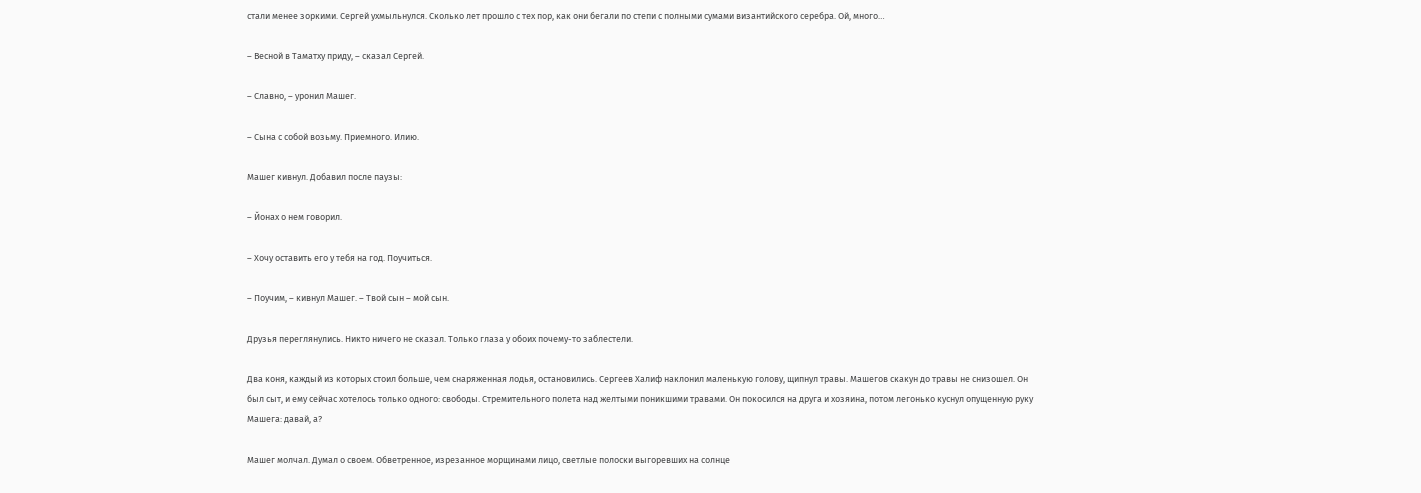стали менее зоркими. Сергей ухмыльнулся. Сколько лет прошло с тех пор, как они бегали по степи с полными сумами византийского серебра. Ой, много…

– Весной в Таматху приду, – сказал Сергей.

– Славно, – уронил Машег.

– Сына с собой возьму. Приемного. Илию.

Машег кивнул. Добавил после паузы:

– Йонах о нем говорил.

– Хочу оставить его у тебя на год. Поучиться.

– Поучим, – кивнул Машег. – Твой сын – мой сын.

Друзья переглянулись. Никто ничего не сказал. Только глаза у обоих почему-то заблестели.

Два коня, каждый из которых стоил больше, чем снаряженная лодья, остановились. Сергеев Халиф наклонил маленькую голову, щипнул травы. Машегов скакун до травы не снизошел. Он был сыт, и ему сейчас хотелось только одного: свободы. Стремительного полета над желтыми поникшими травами. Он покосился на друга и хозяина, потом легонько куснул опущенную руку Машега: давай, а?

Машег молчал. Думал о своем. Обветренное, изрезанное морщинами лицо, светлые полоски выгоревших на солнце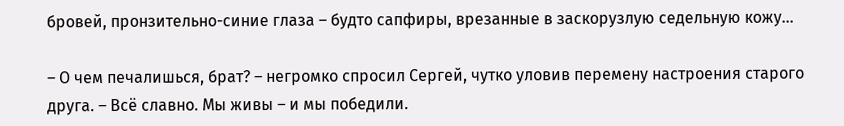бровей, пронзительно-синие глаза – будто сапфиры, врезанные в заскорузлую седельную кожу…

– О чем печалишься, брат? – негромко спросил Сергей, чутко уловив перемену настроения старого друга. – Всё славно. Мы живы – и мы победили.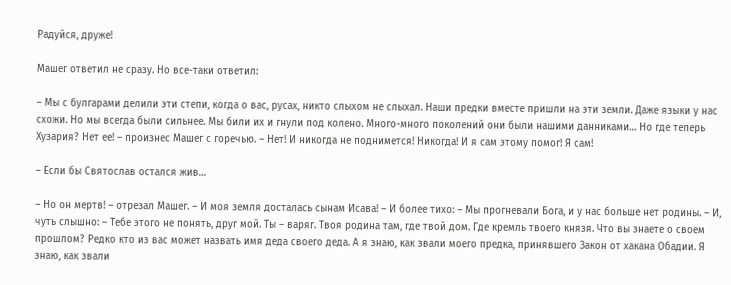Радуйся, друже!

Машег ответил не сразу. Но все-таки ответил:

– Мы с булгарами делили эти степи, когда о вас, русах, никто слыхом не слыхал. Наши предки вместе пришли на эти земли. Даже языки у нас схожи. Но мы всегда были сильнее. Мы били их и гнули под колено. Много-много поколений они были нашими данниками… Но где теперь Хузария? Нет ее! – произнес Машег с горечью. – Нет! И никогда не поднимется! Никогда! И я сам этому помог! Я сам!

– Если бы Святослав остался жив…

– Но он мертв! – отрезал Машег. – И моя земля досталась сынам Исава! – И более тихо: – Мы прогневали Бога, и у нас больше нет родины. – И, чуть слышно: – Тебе этого не понять, друг мой. Ты – варяг. Твоя родина там, где твой дом. Где кремль твоего князя. Что вы знаете о своем прошлом? Редко кто из вас может назвать имя деда своего деда. А я знаю, как звали моего предка, принявшего Закон от хакана Обадии. Я знаю, как звали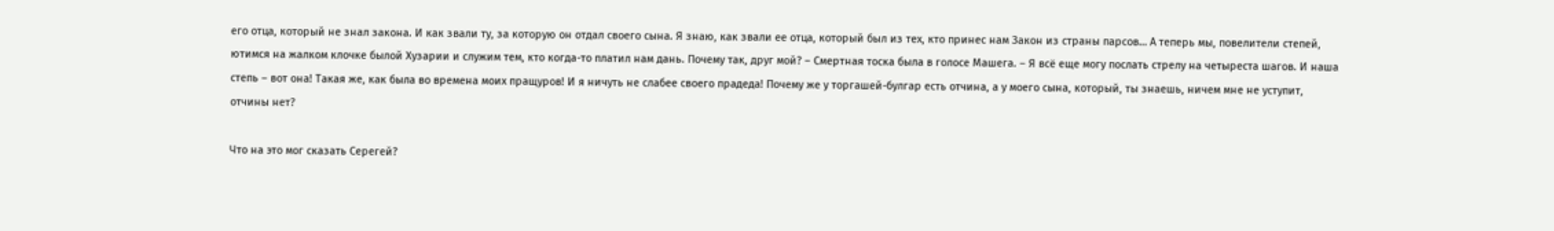его отца, который не знал закона. И как звали ту, за которую он отдал своего сына. Я знаю, как звали ее отца, который был из тех, кто принес нам Закон из страны парсов… А теперь мы, повелители степей, ютимся на жалком клочке былой Хузарии и служим тем, кто когда-то платил нам дань. Почему так, друг мой? – Смертная тоска была в голосе Машега. – Я всё еще могу послать стрелу на четыреста шагов. И наша степь – вот она! Такая же, как была во времена моих пращуров! И я ничуть не слабее своего прадеда! Почему же у торгашей-булгар есть отчина, а у моего сына, который, ты знаешь, ничем мне не уступит, отчины нет?

Что на это мог сказать Серегей?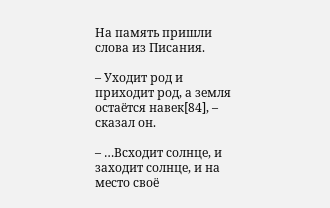На память пришли слова из Писания.

– Уходит род и приходит род, а земля остаётся навек[84], – сказал он.

– …Всходит солнце, и заходит солнце, и на место своё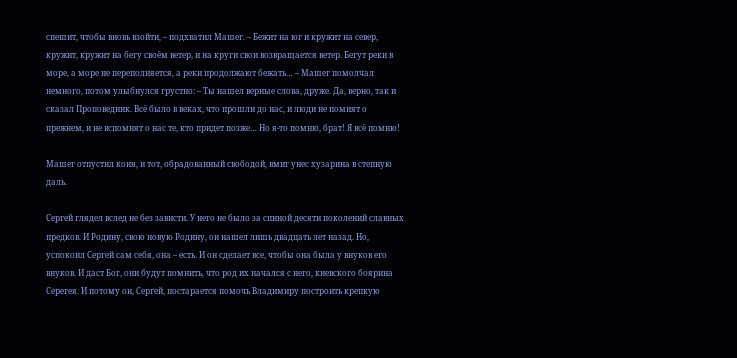спешит, чтобы вновь взойти, – подхватил Машег. – Бежит на юг и кружит на север, кружит, кружит на бегу своём ветер, и на круги свои возвращается ветер. Бегут реки в море, а море не переполняется, а реки продолжают бежать… – Машег помолчал немного, потом улыбнулся грустно: – Ты нашел верные слова, друже. Да, верно, так и сказал Проповедник. Всё было в веках, что прошли до нас, и люди не помнят о прежнем, и не вспомнят о нас те, кто придет позже… Но я-то помню, брат! Я всё помню!

Машег отпустил коня, и тот, обрадованный свободой, вмиг унес хузарина в степную даль.

Сергей глядел вслед не без зависти. У него не было за спиной десяти поколений славных предков. И Родину, свою новую Родину, он нашел лишь двадцать лет назад. Но, успокоил Сергей сам себя, она – есть. И он сделает все, чтобы она была у внуков его внуков. И даст Бог, они будут помнить, что род их начался с него, киевского боярина Серегея. И потому он, Сергей, постарается помочь Владимиру построить крепкую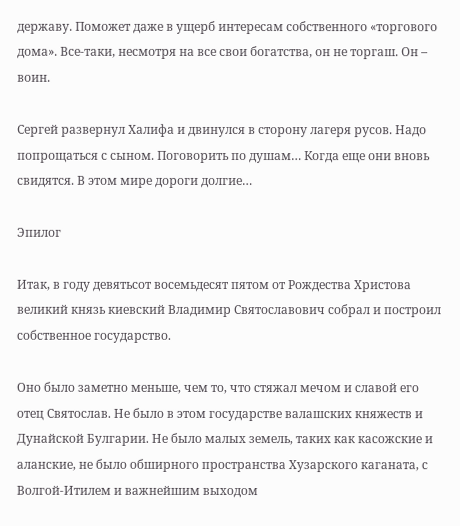державу. Поможет даже в ущерб интересам собственного «торгового дома». Все-таки, несмотря на все свои богатства, он не торгаш. Он – воин.

Сергей развернул Халифа и двинулся в сторону лагеря русов. Надо попрощаться с сыном. Поговорить по душам… Когда еще они вновь свидятся. В этом мире дороги долгие…

Эпилог

Итак, в году девятьсот восемьдесят пятом от Рождества Христова великий князь киевский Владимир Святославович собрал и построил собственное государство.

Оно было заметно меньше, чем то, что стяжал мечом и славой его отец Святослав. Не было в этом государстве валашских княжеств и Дунайской Булгарии. Не было малых земель, таких как касожские и аланские, не было обширного пространства Хузарского каганата, с Волгой-Итилем и важнейшим выходом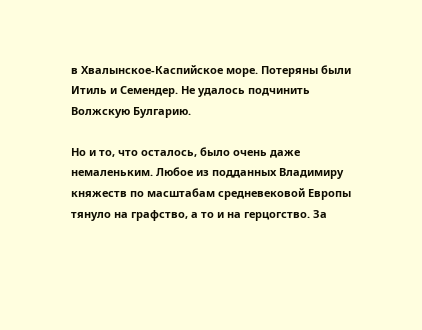в Хвалынское-Каспийское море. Потеряны были Итиль и Семендер. Не удалось подчинить Волжскую Булгарию.

Но и то, что осталось, было очень даже немаленьким. Любое из подданных Владимиру княжеств по масштабам средневековой Европы тянуло на графство, а то и на герцогство. За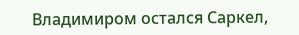Владимиром остался Саркел,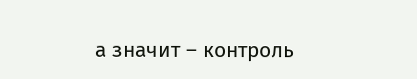а значит – контроль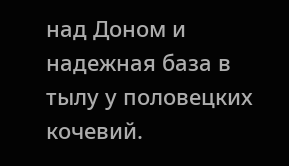над Доном и надежная база в тылу у половецких кочевий.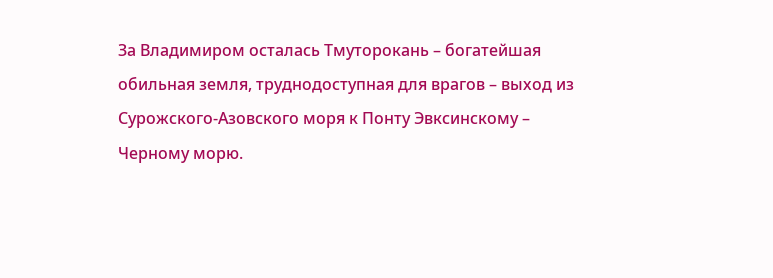За Владимиром осталась Тмуторокань – богатейшая обильная земля, труднодоступная для врагов – выход из Сурожского-Азовского моря к Понту Эвксинскому – Черному морю.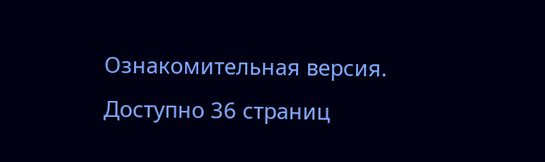Ознакомительная версия. Доступно 36 страниц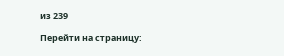из 239

Перейти на страницу: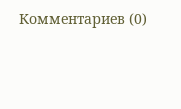Комментариев (0)